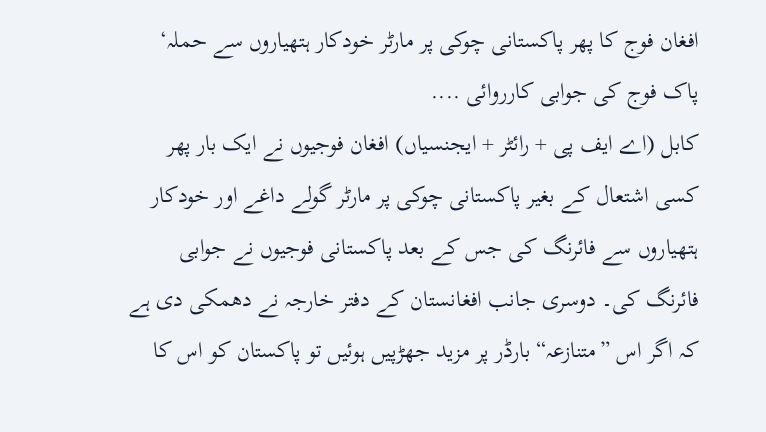افغان فوج کا پھر پاکستانی چوکی پر مارٹر خودکار ہتھیاروں سے حملہ‘ پاک فوج کی جوابی کارروائی ....
کابل (اے ایف پی + رائٹر + ایجنسیاں) افغان فوجیوں نے ایک بار پھر کسی اشتعال کے بغیر پاکستانی چوکی پر مارٹر گولے داغے اور خودکار ہتھیاروں سے فائرنگ کی جس کے بعد پاکستانی فوجیوں نے جوابی فائرنگ کی۔ دوسری جانب افغانستان کے دفتر خارجہ نے دھمکی دی ہے کہ اگر اس ”متنازعہ“ بارڈر پر مزید جھڑپیں ہوئیں تو پاکستان کو اس کا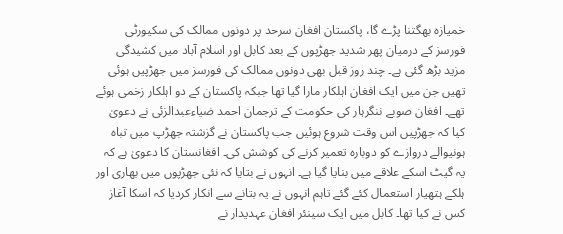خمیازہ بھگتنا پڑے گا، پاکستان افغان سرحد پر دونوں ممالک کی سکیورٹی فورسز کے درمیان پھر شدید جھڑپوں کے بعد کابل اور اسلام آباد میں کشیدگی مزید بڑھ گئی ہے۔ چند روز قبل بھی دونوں ممالک کی فورسز میں جھڑپیں ہوئی تھیں جن میں ایک افغان اہلکار مارا گیا تھا جبکہ پاکستان کے دو اہلکار زخمی ہوئے تھے۔ افغان صوبے ننگرہار کی حکومت کے ترجمان احمد ضیاءعبدالزئی نے دعویٰ کیا کہ جھڑپیں اس وقت شروع ہوئیں جب پاکستان نے گزشتہ جھڑپ میں تباہ ہونیوالے دروازے کو دوبارہ تعمیر کرنے کی کوشش کی۔ افغانستان کا دعویٰ ہے کہ یہ گیٹ اسکے علاقے میں بنایا گیا ہے۔ انہوں نے بتایا کہ نئی جھڑپوں میں بھاری اور ہلکے ہتھیار استعمال کئے گئے تاہم انہوں نے یہ بتانے سے انکار کردیا کہ اسکا آغاز کس نے کیا تھا۔ کابل میں ایک سینئر افغان عہدیدار نے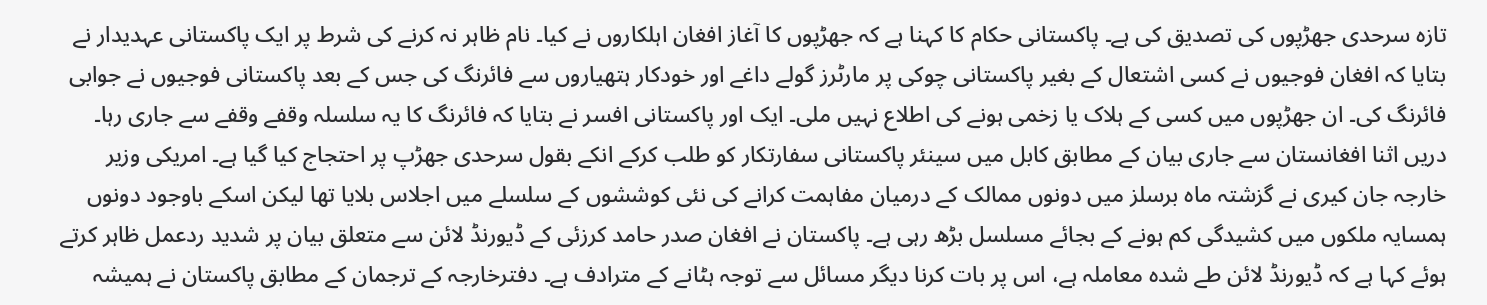تازہ سرحدی جھڑپوں کی تصدیق کی ہے۔ پاکستانی حکام کا کہنا ہے کہ جھڑپوں کا آغاز افغان اہلکاروں نے کیا۔ نام ظاہر نہ کرنے کی شرط پر ایک پاکستانی عہدیدار نے بتایا کہ افغان فوجیوں نے کسی اشتعال کے بغیر پاکستانی چوکی پر مارٹرز گولے داغے اور خودکار ہتھیاروں سے فائرنگ کی جس کے بعد پاکستانی فوجیوں نے جوابی فائرنگ کی۔ ان جھڑپوں میں کسی کے ہلاک یا زخمی ہونے کی اطلاع نہیں ملی۔ ایک اور پاکستانی افسر نے بتایا کہ فائرنگ کا یہ سلسلہ وقفے وقفے سے جاری رہا۔ دریں اثنا افغانستان سے جاری بیان کے مطابق کابل میں سینئر پاکستانی سفارتکار کو طلب کرکے انکے بقول سرحدی جھڑپ پر احتجاج کیا گیا ہے۔ امریکی وزیر خارجہ جان کیری نے گزشتہ ماہ برسلز میں دونوں ممالک کے درمیان مفاہمت کرانے کی نئی کوششوں کے سلسلے میں اجلاس بلایا تھا لیکن اسکے باوجود دونوں ہمسایہ ملکوں میں کشیدگی کم ہونے کے بجائے مسلسل بڑھ رہی ہے۔ پاکستان نے افغان صدر حامد کرزئی کے ڈیورنڈ لائن سے متعلق بیان پر شدید ردعمل ظاہر کرتے ہوئے کہا ہے کہ ڈیورنڈ لائن طے شدہ معاملہ ہے، اس پر بات کرنا دیگر مسائل سے توجہ ہٹانے کے مترادف ہے۔ دفترخارجہ کے ترجمان کے مطابق پاکستان نے ہمیشہ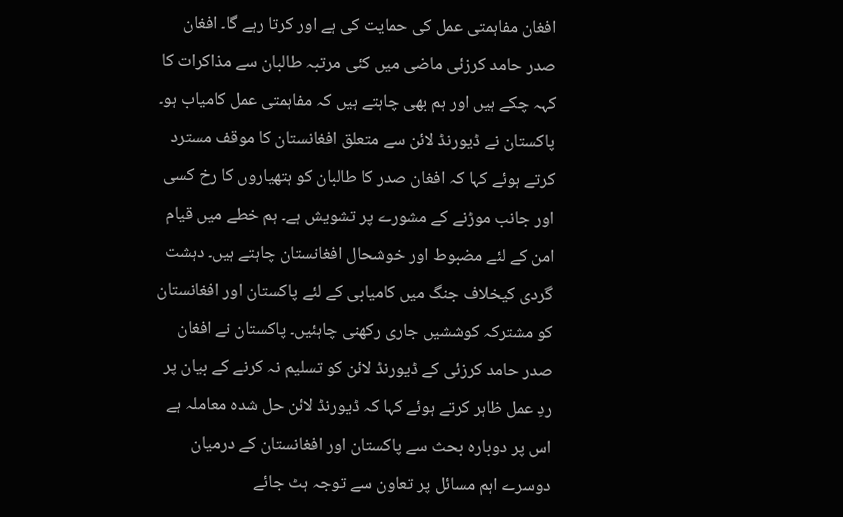افغان مفاہمتی عمل کی حمایت کی ہے اور کرتا رہے گا۔ افغان صدر حامد کرزئی ماضی میں کئی مرتبہ طالبان سے مذاکرات کا کہہ چکے ہیں اور ہم بھی چاہتے ہیں کہ مفاہمتی عمل کامیاب ہو۔ پاکستان نے ڈیورنڈ لائن سے متعلق افغانستان کا موقف مسترد کرتے ہوئے کہا کہ افغان صدر کا طالبان کو ہتھیاروں کا رخ کسی اور جانب موڑنے کے مشورے پر تشویش ہے۔ ہم خطے میں قیام امن کے لئے مضبوط اور خوشحال افغانستان چاہتے ہیں۔ دہشت گردی کیخلاف جنگ میں کامیابی کے لئے پاکستان اور افغانستان کو مشترکہ کوششیں جاری رکھنی چاہئیں۔ پاکستان نے افغان صدر حامد کرزئی کے ڈیورنڈ لائن کو تسلیم نہ کرنے کے بیان پر ردِ عمل ظاہر کرتے ہوئے کہا کہ ڈیورنڈ لائن حل شدہ معاملہ ہے اس پر دوبارہ بحث سے پاکستان اور افغانستان کے درمیان دوسرے اہم مسائل پر تعاون سے توجہ ہٹ جائے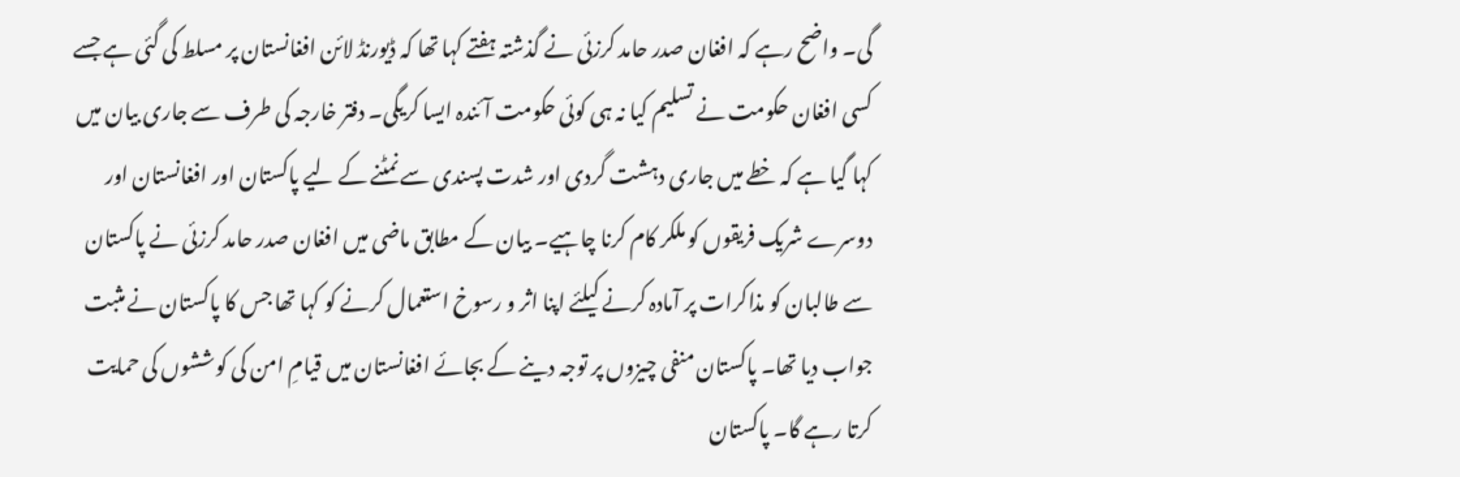گی۔ واضح رہے کہ افغان صدر حامد کرزئی نے گذشتہ ہفتے کہا تھا کہ ڈیورنڈ لائن افغانستان پر مسلط کی گئی ہے جسے کسی افغان حکومت نے تسلیم کیا نہ ہی کوئی حکومت آئندہ ایسا کریگی۔ دفتر خارجہ کی طرف سے جاری بیان میں کہا گیا ہے کہ خطے میں جاری دہشت گردی اور شدت پسندی سے نمٹنے کے لیے پاکستان اور افغانستان اور دوسرے شریک فریقوں کو ملکر کام کرنا چاہیے۔ بیان کے مطابق ماضی میں افغان صدر حامد کرزئی نے پاکستان سے طالبان کو مذاکرات پر آمادہ کرنے کیلئے اپنا اثر و رسوخ استعمال کرنے کو کہا تھا جس کا پاکستان نے مثبت جواب دیا تھا۔ پاکستان منفی چیزوں پر توجہ دینے کے بجائے افغانستان میں قیامِ امن کی کوششوں کی حمایت کرتا رہے گا۔ پاکستان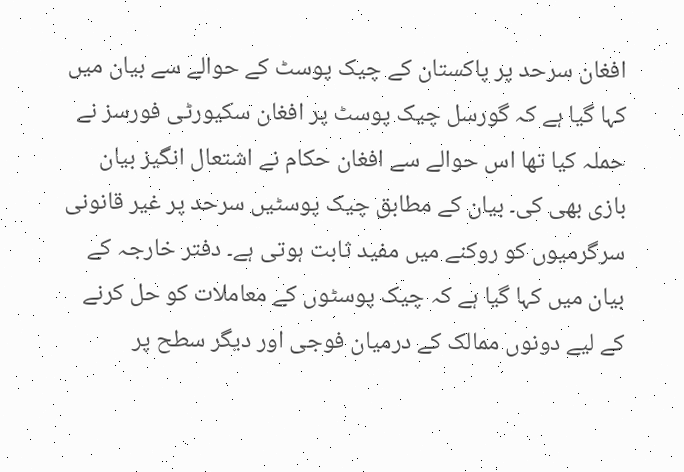افغان سرحد پر پاکستان کے چیک پوسٹ کے حوالے سے بیان میں کہا گیا ہے کہ گورسل چیک پوسٹ پر افغان سکیورٹی فورسز نے حملہ کیا تھا اس حوالے سے افغان حکام نے اشتعال انگیز بیان بازی بھی کی۔ بیان کے مطابق چیک پوسٹیں سرحد پر غیر قانونی سرگرمیوں کو روکنے میں مفید ثابت ہوتی ہے۔ دفتر خارجہ کے بیان میں کہا گیا ہے کہ چیک پوسٹوں کے معاملات کو حل کرنے کے لیے دونوں ممالک کے درمیان فوجی اور دیگر سطح پر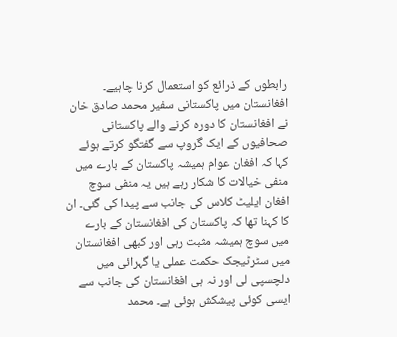رابطوں کے ذرائع کو استعمال کرنا چاہیے۔ افغانستان میں پاکستانی سفیر محمد صادق خان نے افغانستان کا دورہ کرنے والے پاکستانی صحافیوں کے ایک گروپ سے گفتگو کرتے ہوئے کہا کہ افغان عوام ہمیشہ پاکستان کے بارے میں منفی خیالات کا شکار رہے ہیں یہ منفی سوچ افغان ایلیٹ کلاس کی جانب سے پیدا کی گئی۔ ان کا کہنا تھا کہ پاکستان کی افغانستان کے بارے میں سوچ ہمیشہ مثبت رہی اور کبھی افغانستان میں سٹرٹیجک حکمت عملی یا گہرائی میں دلچسپی لی اور نہ ہی افغانستان کی جانب سے ایسی کوئی پیشکش ہوئی ہے۔ محمد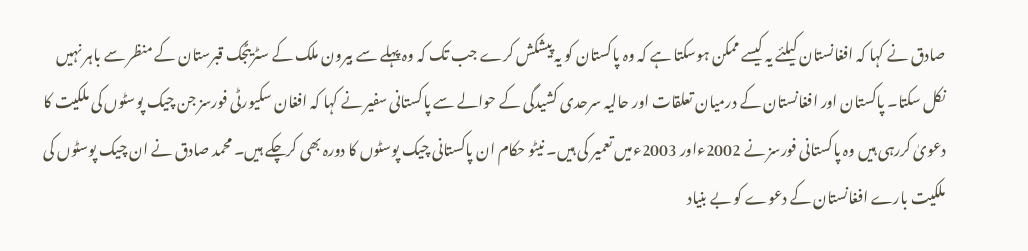صادق نے کہا کہ افغانستان کیلئے یہ کیسے ممکن ہوسکتا ہے کہ وہ پاکستان کو یہ پیشکش کرے جب تک کہ وہ پہلے سے بیرون ملک کے سٹریٹجک قبرستان کے منظر سے باہر نہیں نکل سکتا۔ پاکستان اور افغانستان کے درمیان تعلقات اور حالیہ سرحدی کشیدگی کے حوالے سے پاکستانی سفیر نے کہا کہ افغان سکیورٹی فورسز جن چیک پوسٹوں کی ملکیت کا دعویٰ کررہی ہیں وہ پاکستانی فورسز نے 2002ءاور 2003ءمیں تعمیر کی ہیں۔ نیٹو حکام ان پاکستانی چیک پوسٹوں کا دورہ بھی کرچکے ہیں۔ محمد صادق نے ان چیک پوسٹوں کی ملکیت بارے افغانستان کے دعوے کو بے بنیاد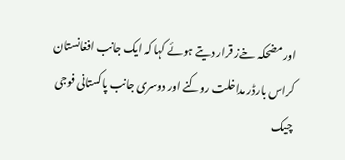اور مضحکہ خےز قرار دیتے ہوئے کہا کہ ایک جانب افغانستان کراس بارڈر مداخلت روکنے اور دوسری جانب پاکستانی فوجی چیک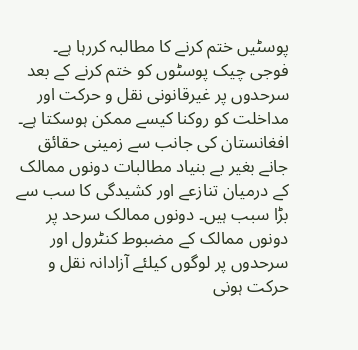پوسٹیں ختم کرنے کا مطالبہ کررہا ہے۔ فوجی چیک پوسٹوں کو ختم کرنے کے بعد سرحدوں پر غیرقانونی نقل و حرکت اور مداخلت کو روکنا کیسے ممکن ہوسکتا ہے۔ افغانستان کی جانب سے زمینی حقائق جانے بغیر بے بنیاد مطالبات دونوں ممالک کے درمیان تنازعے اور کشیدگی کا سب سے بڑا سبب ہیں۔ دونوں ممالک سرحد پر دونوں ممالک کے مضبوط کنٹرول اور سرحدوں پر لوگوں کیلئے آزادانہ نقل و حرکت ہونی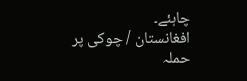چاہئے۔
افغانستان / چوکی پر حملہ